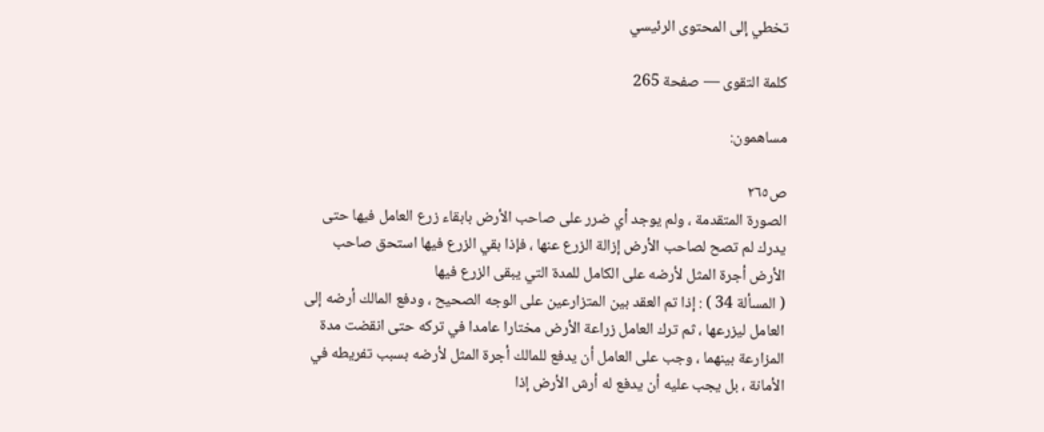تخطي إلى المحتوى الرئيسي

كلمة التقوى — صفحة 265

مساهمون:

ص٢٦٥
الصورة المتقدمة ، ولم يوجد أي ضرر على صاحب الأرض بابقاء زرع العامل فيها حتى يدرك لم تصح لصاحب الأرض إزالة الزرع عنها ، فإذا بقي الزرع فيها استحق صاحب الأرض أجرة المثل لأرضه على الكامل للمدة التي يبقى الزرع فيها
( المسألة 34 ) : إذا تم العقد بين المتزارعين على الوجه الصحيح ، ودفع المالك أرضه إلى العامل ليزرعها ، ثم ترك العامل زراعة الأرض مختارا عامدا في تركه حتى انقضت مدة المزارعة بينهما ، وجب على العامل أن يدفع للمالك أجرة المثل لأرضه بسبب تفريطه في الأمانة ، بل يجب عليه أن يدفع له أرش الأرض إذا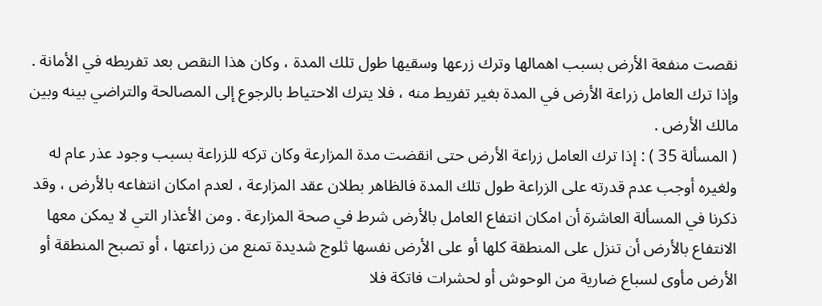نقصت منفعة الأرض بسبب اهمالها وترك زرعها وسقيها طول تلك المدة ، وكان هذا النقص بعد تفريطه في الأمانة . وإذا ترك العامل زراعة الأرض في المدة بغير تفريط منه ، فلا يترك الاحتياط بالرجوع إلى المصالحة والتراضي بينه وبين مالك الأرض .
( المسألة 35 ) : إذا ترك العامل زراعة الأرض حتى انقضت مدة المزارعة وكان تركه للزراعة بسبب وجود عذر عام له ولغيره أوجب عدم قدرته على الزراعة طول تلك المدة فالظاهر بطلان عقد المزارعة ، لعدم امكان انتفاعه بالأرض ، وقد ذكرنا في المسألة العاشرة أن امكان انتفاع العامل بالأرض شرط في صحة المزارعة . ومن الأعذار التي لا يمكن معها الانتفاع بالأرض أن تنزل على المنطقة كلها أو على الأرض نفسها ثلوج شديدة تمنع من زراعتها ، أو تصبح المنطقة أو الأرض مأوى لسباع ضارية من الوحوش أو لحشرات فاتكة فلا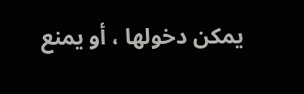يمكن دخولها ، أو يمنع